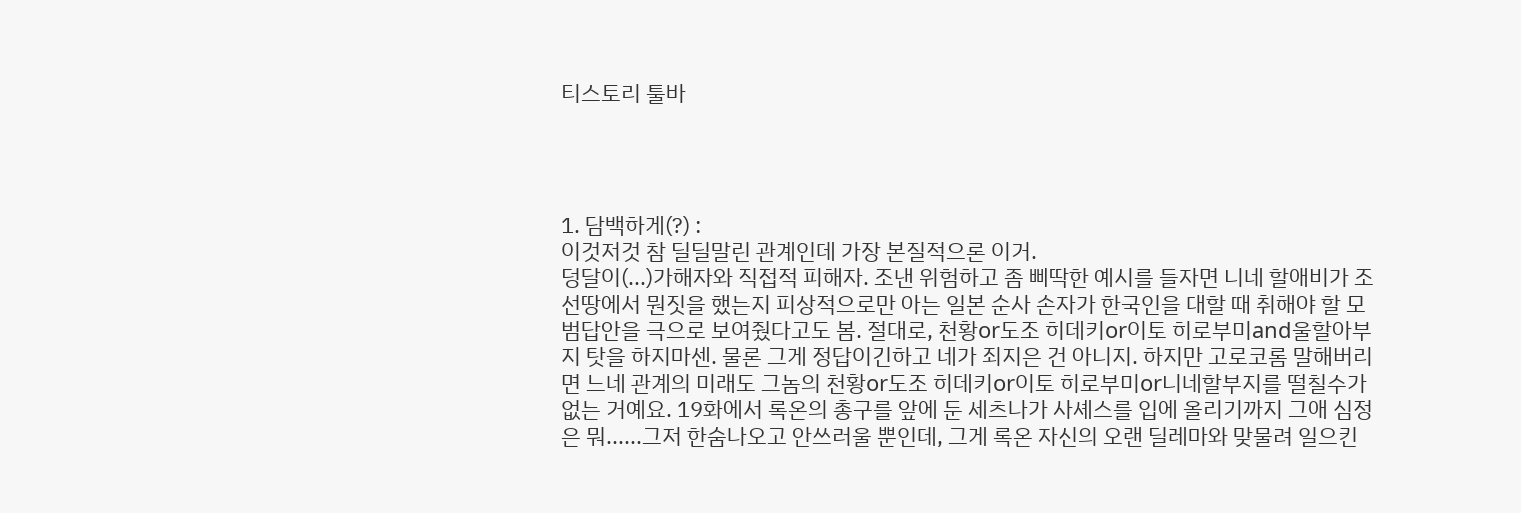티스토리 툴바




1. 담백하게(?) :
이것저것 참 딜딜말린 관계인데 가장 본질적으론 이거.
덩달이(...)가해자와 직접적 피해자. 조낸 위험하고 좀 삐딱한 예시를 들자면 니네 할애비가 조선땅에서 뭔짓을 했는지 피상적으로만 아는 일본 순사 손자가 한국인을 대할 때 취해야 할 모범답안을 극으로 보여줬다고도 봄. 절대로, 천황or도조 히데키or이토 히로부미and울할아부지 탓을 하지마센. 물론 그게 정답이긴하고 네가 죄지은 건 아니지. 하지만 고로코롬 말해버리면 느네 관계의 미래도 그놈의 천황or도조 히데키or이토 히로부미or니네할부지를 떨칠수가 없는 거예요. 19화에서 록온의 총구를 앞에 둔 세츠나가 사셰스를 입에 올리기까지 그애 심정은 뭐......그저 한숨나오고 안쓰러울 뿐인데, 그게 록온 자신의 오랜 딜레마와 맞물려 일으킨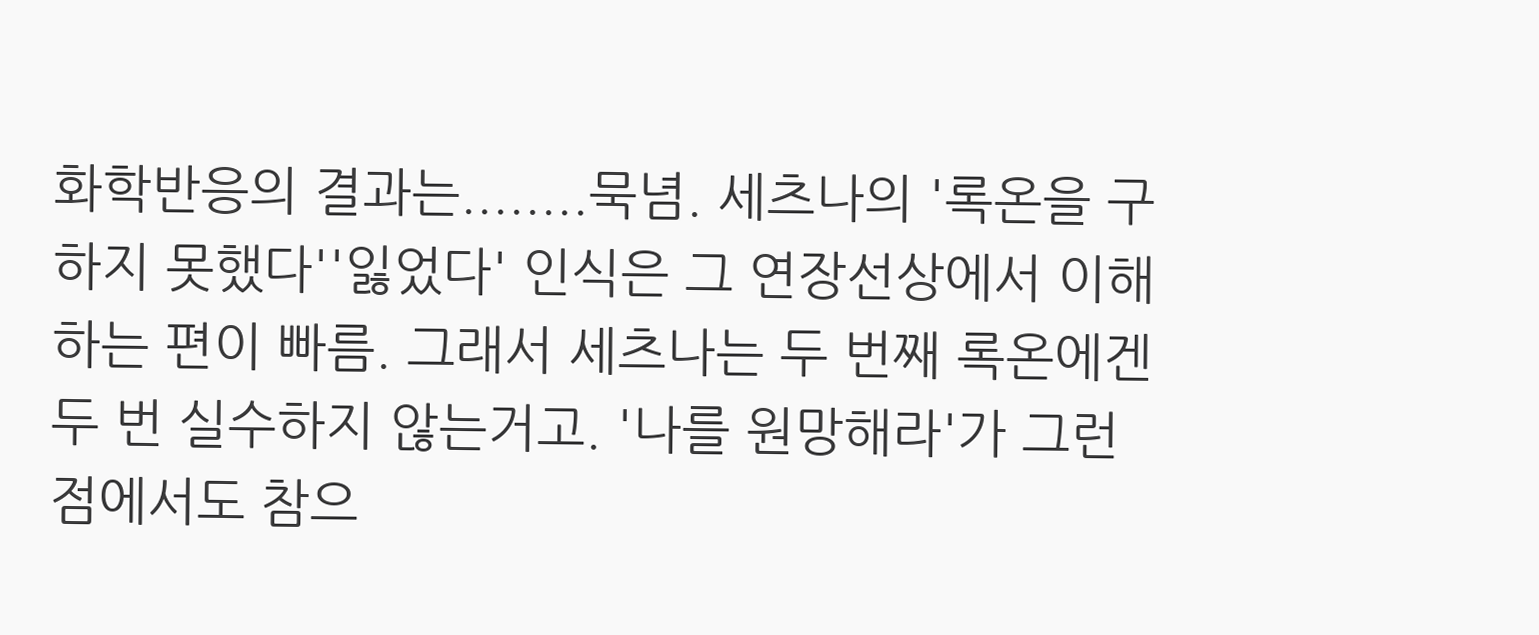화학반응의 결과는........묵념. 세츠나의 '록온을 구하지 못했다''잃었다' 인식은 그 연장선상에서 이해하는 편이 빠름. 그래서 세츠나는 두 번째 록온에겐 두 번 실수하지 않는거고. '나를 원망해라'가 그런점에서도 참으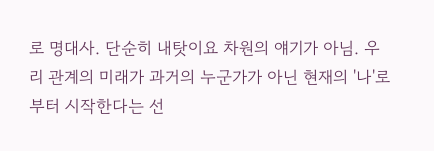로 명대사. 단순히 내탓이요 차원의 얘기가 아님. 우리 관계의 미래가 과거의 누군가가 아닌 현재의 '나'로부터 시작한다는 선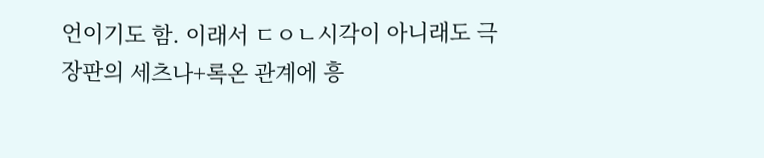언이기도 함. 이래서 ㄷㅇㄴ시각이 아니래도 극장판의 세츠나+록온 관계에 흥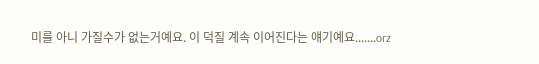미를 아니 가질수가 없는거예요. 이 덕질 계속 이어진다는 얘기예요.......orz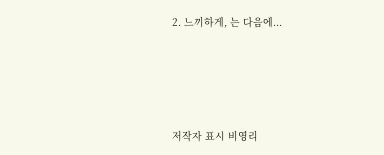2. 느끼하게, 는 다음에...





저작자 표시 비영리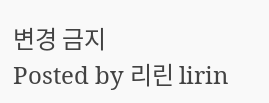변경 금지
Posted by 리린 lirin